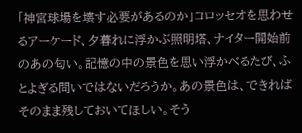「神宮球場を壊す必要があるのか」コロッセオを思わせるアーケード、夕暮れに浮かぶ照明塔、ナイター開始前のあの匂い。記憶の中の景色を思い浮かべるたび、ふとよぎる問いではないだろうか。あの景色は、できればそのまま残しておいてほしい。そう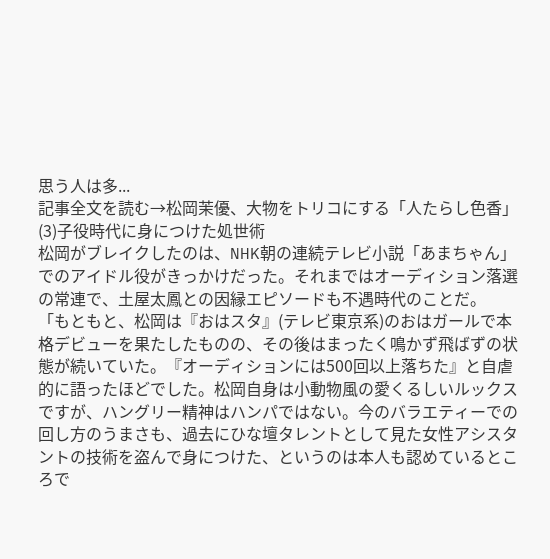思う人は多...
記事全文を読む→松岡茉優、大物をトリコにする「人たらし色香」(3)子役時代に身につけた処世術
松岡がブレイクしたのは、NHK朝の連続テレビ小説「あまちゃん」でのアイドル役がきっかけだった。それまではオーディション落選の常連で、土屋太鳳との因縁エピソードも不遇時代のことだ。
「もともと、松岡は『おはスタ』(テレビ東京系)のおはガールで本格デビューを果たしたものの、その後はまったく鳴かず飛ばずの状態が続いていた。『オーディションには500回以上落ちた』と自虐的に語ったほどでした。松岡自身は小動物風の愛くるしいルックスですが、ハングリー精神はハンパではない。今のバラエティーでの回し方のうまさも、過去にひな壇タレントとして見た女性アシスタントの技術を盗んで身につけた、というのは本人も認めているところで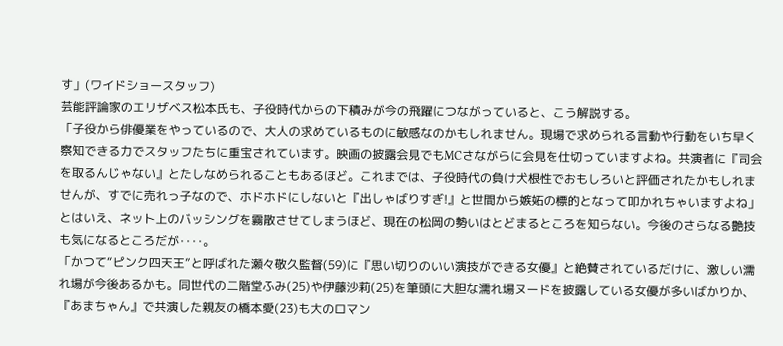す」(ワイドショースタッフ)
芸能評論家のエリザベス松本氏も、子役時代からの下積みが今の飛躍につながっていると、こう解説する。
「子役から俳優業をやっているので、大人の求めているものに敏感なのかもしれません。現場で求められる言動や行動をいち早く察知できる力でスタッフたちに重宝されています。映画の披露会見でもMCさながらに会見を仕切っていますよね。共演者に『司会を取るんじゃない』とたしなめられることもあるほど。これまでは、子役時代の負け犬根性でおもしろいと評価されたかもしれませんが、すでに売れっ子なので、ホドホドにしないと『出しゃばりすぎ!』と世間から嫉妬の標的となって叩かれちゃいますよね」
とはいえ、ネット上のバッシングを霧散させてしまうほど、現在の松岡の勢いはとどまるところを知らない。今後のさらなる艶技も気になるところだが‥‥。
「かつて“ピンク四天王”と呼ばれた瀬々敬久監督(59)に『思い切りのいい演技ができる女優』と絶賛されているだけに、激しい濡れ場が今後あるかも。同世代の二階堂ふみ(25)や伊藤沙莉(25)を筆頭に大胆な濡れ場ヌードを披露している女優が多いばかりか、『あまちゃん』で共演した親友の橋本愛(23)も大のロマン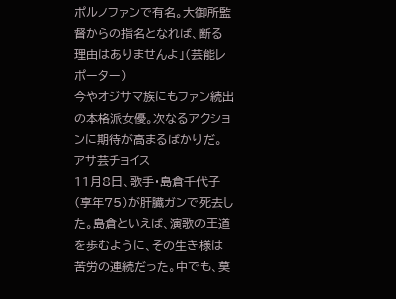ポルノファンで有名。大御所監督からの指名となれば、断る理由はありませんよ」(芸能レポーター)
今やオジサマ族にもファン続出の本格派女優。次なるアクションに期待が高まるばかりだ。
アサ芸チョイス
11月8日、歌手・島倉千代子(享年75)が肝臓ガンで死去した。島倉といえば、演歌の王道を歩むように、その生き様は苦労の連続だった。中でも、莫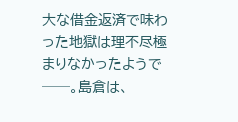大な借金返済で味わった地獄は理不尽極まりなかったようで──。島倉は、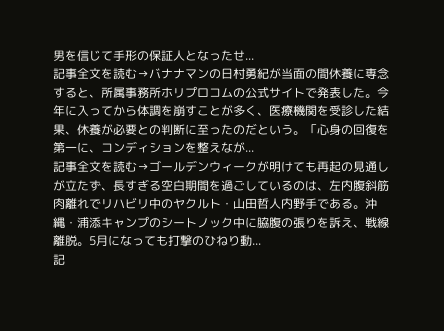男を信じて手形の保証人となったせ...
記事全文を読む→バナナマンの日村勇紀が当面の間休養に専念すると、所属事務所ホリプロコムの公式サイトで発表した。今年に入ってから体調を崩すことが多く、医療機関を受診した結果、休養が必要との判断に至ったのだという。「心身の回復を第一に、コンディションを整えなが...
記事全文を読む→ゴールデンウィークが明けても再起の見通しが立たず、長すぎる空白期間を過ごしているのは、左内腹斜筋肉離れでリハビリ中のヤクルト・山田哲人内野手である。沖縄・浦添キャンプのシートノック中に脇腹の張りを訴え、戦線離脱。5月になっても打撃のひねり動...
記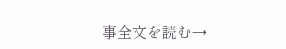事全文を読む→